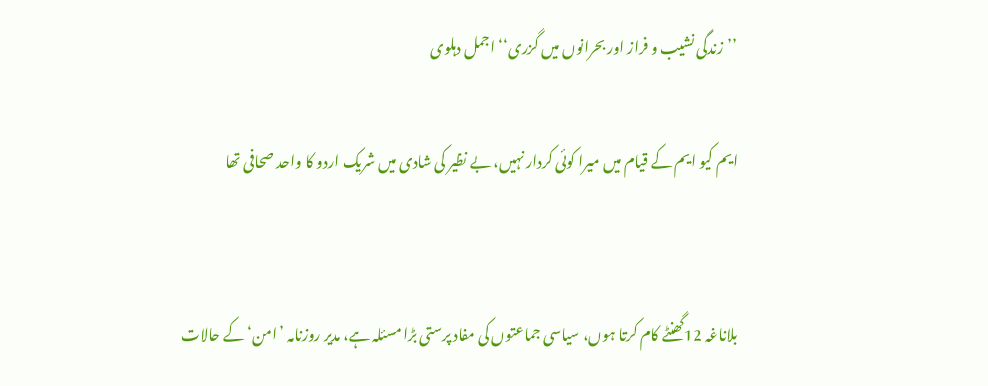’’زندگی نشیب و فراز اور بحرانوں میں گزری‘‘ اجمل دہلوی

ایم کیو ایم کے قیام میں میرا کوئی کردار نہیں، بے نظیر کی شادی میں شریک اردو کا واحد صحافی تھا


بلاناغہ 12گھنٹے کام کرتا ہوں، سیاسی جماعتوں کی مفاد پرستی بڑا مسئلہ ہے، مدیر روزنامہ ’امن‘ کے حالات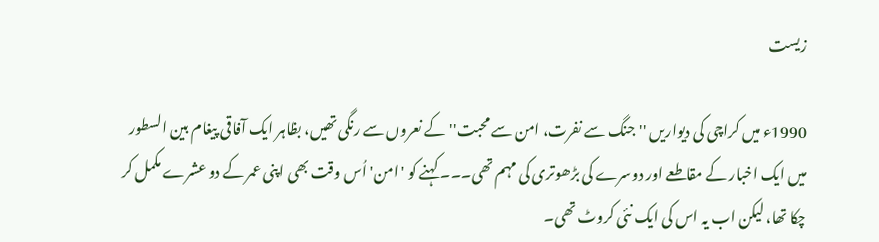زیست

1990ء میں کراچی کی دیواریں ''جنگ سے نفرت، امن سے محبت'' کے نعروں سے رنگی تھیں، بظاہر ایک آفاقی پیغام بین السطور میں ایک اخبار کے مقاطعے اور دوسرے کی بڑھوتری کی مہم تھی۔۔۔ کہنے کو 'امن' اُس وقت بھی اپنی عمر کے دو عشرے مکمل کر چکا تھا، لیکن اب یہ اس کی ایک نئی کروٹ تھی۔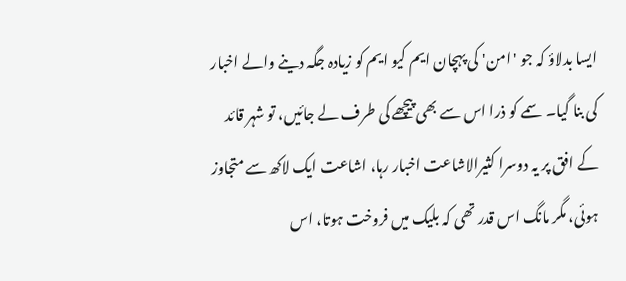ایسا بدلاؤ کہ جو 'امن' کی پہچان ایم کیو ایم کو زیادہ جگہ دینے والے اخبار کی بنا گیا۔ سمے کو ذرا اس سے بھی پیچھے کی طرف لے جائیں، تو شہر قائد کے افق پر یہ دوسرا کثیرالاشاعت اخبار رہا، اشاعت ایک لاکھ سے متجاوز ہوئی، مگر مانگ اس قدر تھی کہ بلیک میں فروخت ہوتا، اس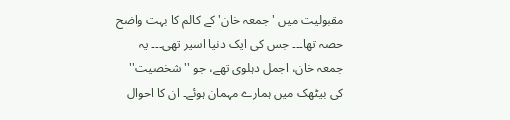مقبولیت میں 'جمعہ خان' کے کالم کا بہت واضح حصہ تھا۔۔۔ جس کی ایک دنیا اسیر تھی۔۔۔ یہ جمعہ خان، اجمل دہلوی تھے، جو ''شخصیت'' کی بیٹھک میں ہمارے مہمان ہوئے۔ ان کا احوال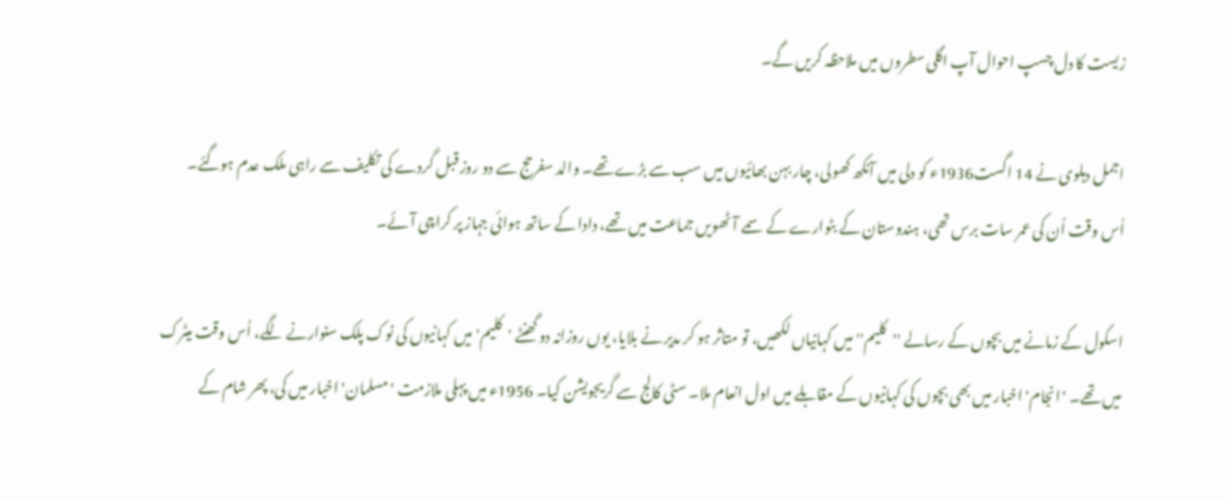زیست کا دل چسپ احوال آپ اگلی سطروں میں ملاحظہ کریں گے۔

اجمل دہلوی نے 14 اگست1936ء کو دلی میں آنکھ کھولی، چار بہن بھائیوں میں سب سے بڑے تھے۔ والد سفرحج سے دو روز قبل گردے کی تکلیف سے راہی ملک عدم ہوگئے۔ اُس وقت اُن کی عمر سات برس تھی، ہندوستان کے بٹوارے کے سمے آٹھویں جماعت میں تھے، دادا کے ساتھ ہوائی جہاز پر کراچی آئے۔

اسکول کے زمانے میں بچوں کے رسالے ''کلیم'' میں کہانیاں لکھیں، تو متاثر ہو کر مدیر نے بلایا، یوں روزانہ دو گھنٹے 'کلیم' میں کہانیوں کی نوک پلک سنوارنے لگے، اُس وقت میٹرک میں تھے۔ 'انجام' اخبار میں بھی بچوں کی کہانیوں کے مقابلے میں اول انعام ملا۔ سٹی کالج سے گریجویشن کیا۔ 1956ء میں پہلی ملازمت 'مسلمان' اخبار میں کی، پھر شام کے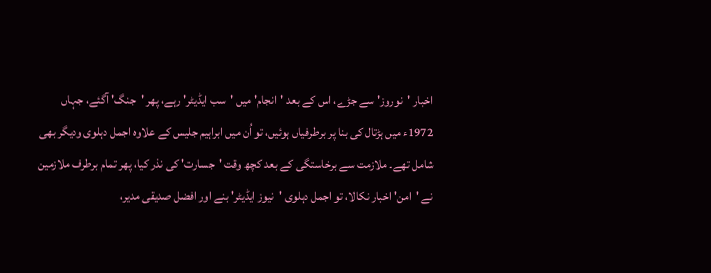اخبار 'نوروز' سے جڑے، اس کے بعد 'انجام' میں 'سب ایڈیٹر' رہے، پھر 'جنگ' آگئے، جہاں 1972ء میں ہڑتال کی بنا پر برطرفیاں ہوئیں، تو اُن میں ابراہیم جلیس کے علاوہ اجمل دہلوی ودیگر بھی شامل تھے۔ ملازمت سے برخاستگی کے بعد کچھ وقت 'جسارت' کی نذر کیا، پھر تمام برطرف ملازمین نے 'امن' اخبار نکالا، تو اجمل دہلوی 'نیوز ایڈیٹر' بنے اور افضل صدیقی مدیر،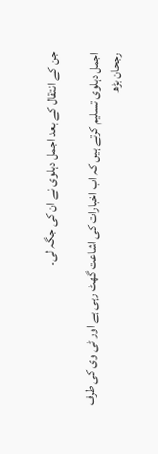جن کے انتقال کے بعد اجمل دہلوی نے ان کی جگہ لی۔

اجمل دہلوی تسلیم کرتے ہیں کہ اب اخبارات کی اشاعت گھٹ رہی ہے اور ٹی وی کی طرف رجحان بڑھ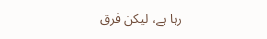رہا ہے، لیکن فرق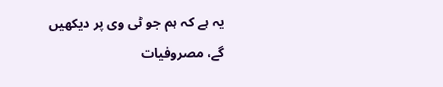یہ ہے کہ ہم جو ٹی وی پر دیکھیں گے، مصروفیات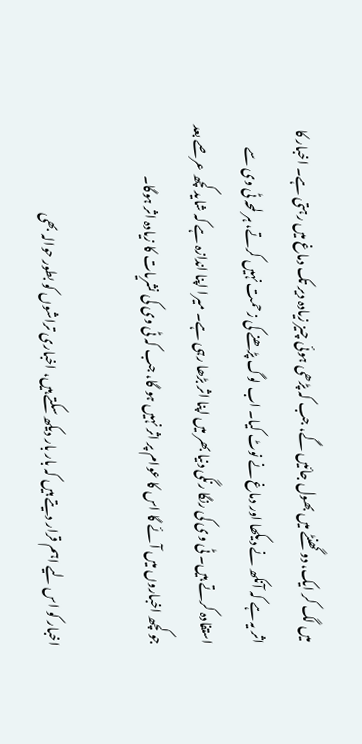میں لگ کر ایک، دو گھنٹے میں بھول جائیں گے، جب کہ پڑھی ہوئی چیز زیادہ دیر تک دماغ میں رہتی ہے۔ اخبار کا اثر یہ ہے کہ آنکھ نے دیکھا اور دماغ نے نوٹ کیا۔ اب لوگ پڑھنے کی زحمت نہیں کرتے، ہر لمحہ ٹی وی سے استفادہ کرتے ہیں۔ ٹی وی کی رنگا رنگی دنیا بھر میں اپنا اثر بڑھا رہی ہے۔ میرا اپنا اندازہ ہے کہ شاید کچھ عرصے بعد جو کچھ اخباروں میں آئے گا اس کا عوام پر اثر نہیں ہو گا، جب کہ ٹی وی کی نشریات کا زیادہ اثر ہوگا۔

اخبار کو اس لیے اہم قرار دیتے ہیں کہ بار بار دیکھ سکتے ہیں، اخباری تراشوں کو بطور حوالہ بھی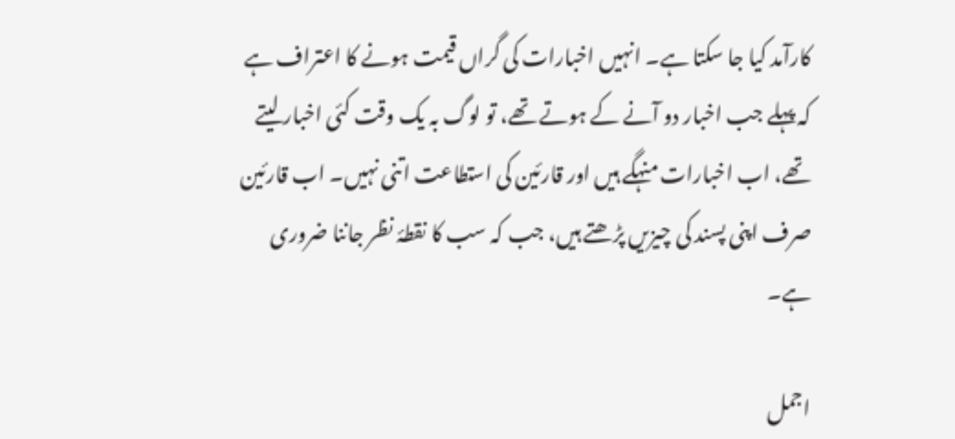کارآمد کیا جا سکتا ہے۔ انہیں اخبارات کی گراں قیمت ہونے کا اعتراف ہے کہ پہلے جب اخبار دو آنے کے ہوتے تھے، تو لوگ بہ یک وقت کئی اخبار لیتے تھے، اب اخبارات منہگے ہیں اور قارئین کی استطاعت اتنی نہیں۔ اب قارئین صرف اپنی پسند کی چیزیں پڑھتے ہیں، جب کہ سب کا نقطۂ نظر جاننا ضروری ہے۔

اجمل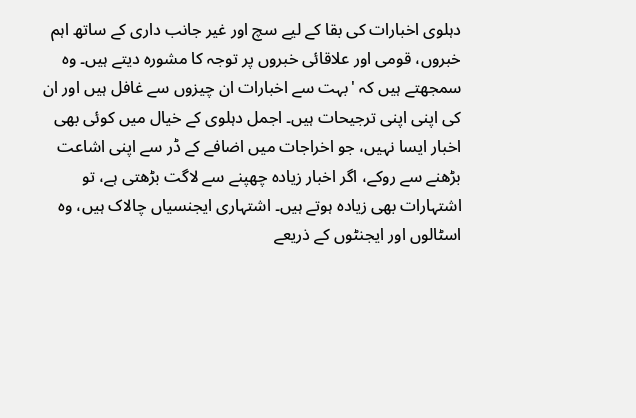دہلوی اخبارات کی بقا کے لیے سچ اور غیر جانب داری کے ساتھ اہم خبروں، قومی اور علاقائی خبروں پر توجہ کا مشورہ دیتے ہیں۔ وہ سمجھتے ہیں کہ 'بہت سے اخبارات ان چیزوں سے غافل ہیں اور ان کی اپنی اپنی ترجیحات ہیں۔ اجمل دہلوی کے خیال میں کوئی بھی اخبار ایسا نہیں، جو اخراجات میں اضافے کے ڈر سے اپنی اشاعت بڑھنے سے روکے، اگر اخبار زیادہ چھپنے سے لاگت بڑھتی ہے، تو اشتہارات بھی زیادہ ہوتے ہیں۔ اشتہاری ایجنسیاں چالاک ہیں، وہ اسٹالوں اور ایجنٹوں کے ذریعے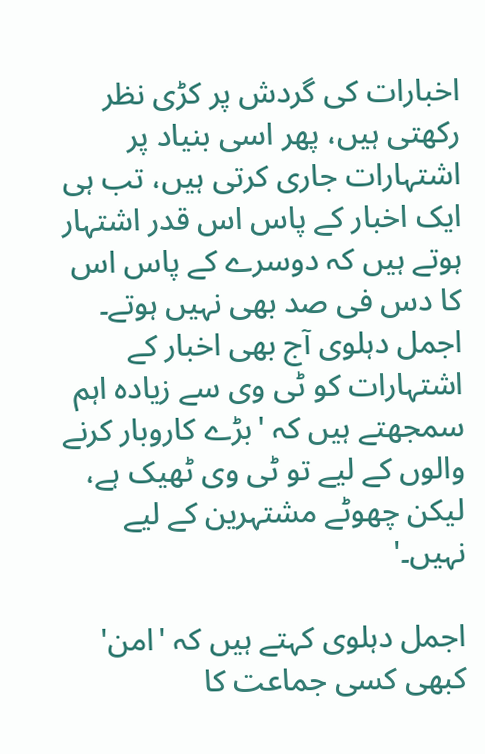اخبارات کی گردش پر کڑی نظر رکھتی ہیں، پھر اسی بنیاد پر اشتہارات جاری کرتی ہیں، تب ہی ایک اخبار کے پاس اس قدر اشتہار ہوتے ہیں کہ دوسرے کے پاس اس کا دس فی صد بھی نہیں ہوتے۔ اجمل دہلوی آج بھی اخبار کے اشتہارات کو ٹی وی سے زیادہ اہم سمجھتے ہیں کہ 'بڑے کاروبار کرنے والوں کے لیے تو ٹی وی ٹھیک ہے، لیکن چھوٹے مشتہرین کے لیے نہیں۔'

اجمل دہلوی کہتے ہیں کہ 'امن' کبھی کسی جماعت کا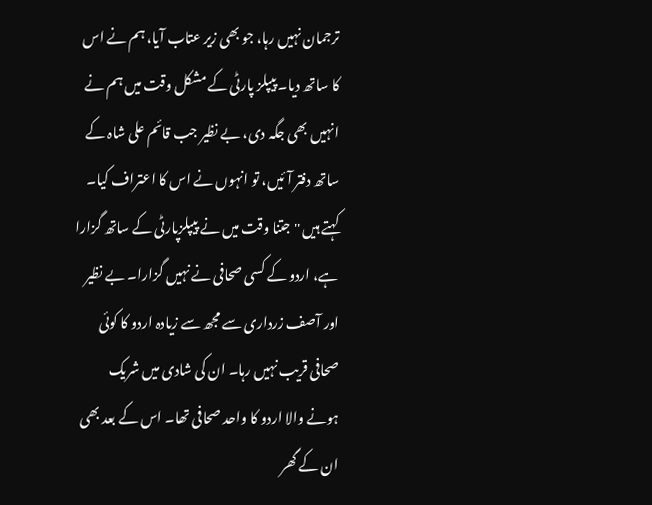ترجمان نہیں رہا، جو بھی زیر عتاب آیا، ہم نے اس کا ساتھ دیا۔ پیپلز پارٹی کے مشکل وقت میں ہم نے انہیں بھی جگہ دی، بے نظیر جب قائم علی شاہ کے ساتھ دفتر آئیں، تو انہوں نے اس کا اعتراف کیا۔ کہتے ہیں ''جتنا وقت میں نے پیپلزپارٹی کے ساتھ گزارا ہے، اردو کے کسی صحافی نے نہیں گزارا۔ بے نظیر اور آصف زرداری سے مجھ سے زیادہ اردو کا کوئی صحافی قریب نہیں رہا۔ ان کی شادی میں شریک ہونے والا اردو کا واحد صحافی تھا۔ اس کے بعد بھی ان کے گھر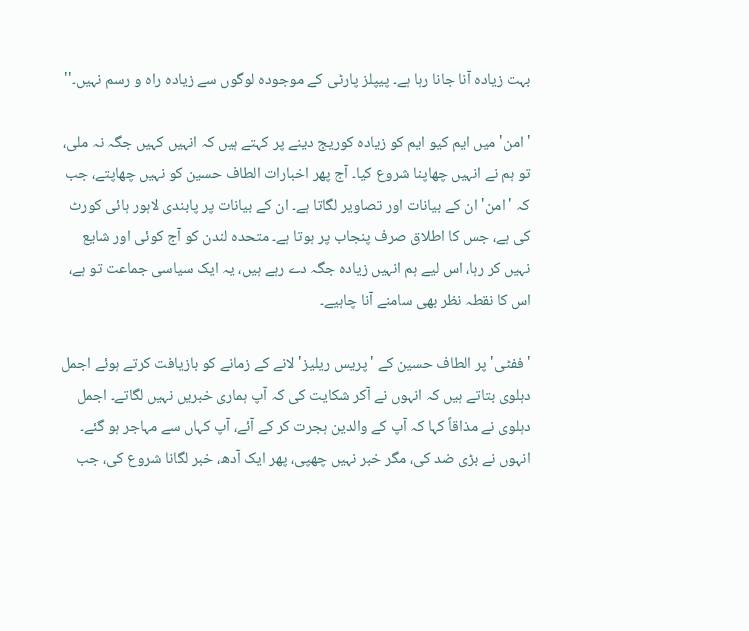بہت زیادہ آنا جانا رہا ہے۔ پیپلز پارٹی کے موجودہ لوگوں سے زیادہ راہ و رسم نہیں۔''

'امن' میں ایم کیو ایم کو زیادہ کوریج دینے پر کہتے ہیں کہ انہیں کہیں جگہ نہ ملی، تو ہم نے انہیں چھاپنا شروع کیا۔ آج پھر اخبارات الطاف حسین کو نہیں چھاپتے، جب کہ 'امن' ان کے بیانات اور تصاویر لگاتا ہے۔ ان کے بیانات پر پابندی لاہور ہائی کورٹ کی ہے، جس کا اطلاق صرف پنجاب پر ہوتا ہے۔ متحدہ لندن کو آج کوئی اور شایع نہیں کر رہا، اس لیے ہم انہیں زیادہ جگہ دے رہے ہیں، یہ ایک سیاسی جماعت تو ہے، اس کا نقطہ نظر بھی سامنے آنا چاہیے۔

'ففٹی' پر الطاف حسین کے 'پریس ریلیز' لانے کے زمانے کو بازیافت کرتے ہوئے اجمل دہلوی بتاتے ہیں کہ انہوں نے آکر شکایت کی کہ آپ ہماری خبریں نہیں لگاتے۔ اجمل دہلوی نے مذاقاً کہا کہ آپ کے والدین ہجرت کر کے آئے، آپ کہاں سے مہاجر ہو گئے۔ انہوں نے بڑی ضد کی، مگر خبر نہیں چھپی، پھر ایک آدھ، خبر لگانا شروع کی، جب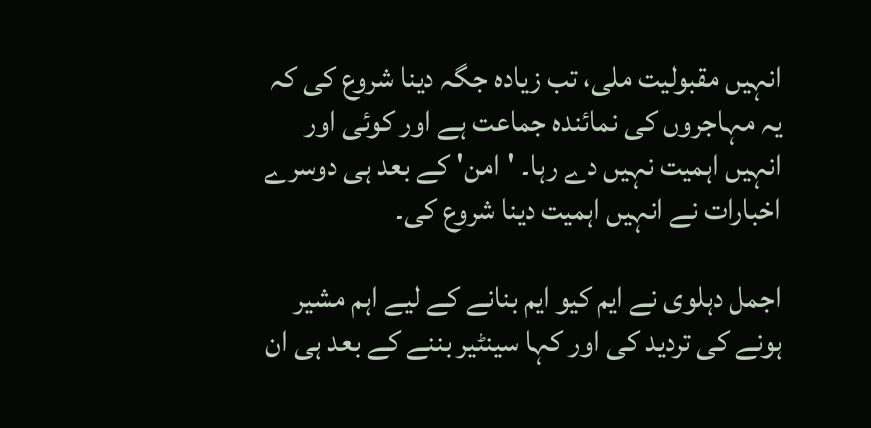انہیں مقبولیت ملی، تب زیادہ جگہ دینا شروع کی کہ یہ مہاجروں کی نمائندہ جماعت ہے اور کوئی اور انہیں اہمیت نہیں دے رہا۔ 'امن' کے بعد ہی دوسرے اخبارات نے انہیں اہمیت دینا شروع کی۔

اجمل دہلوی نے ایم کیو ایم بنانے کے لیے اہم مشیر ہونے کی تردید کی اور کہا سینٹیر بننے کے بعد ہی ان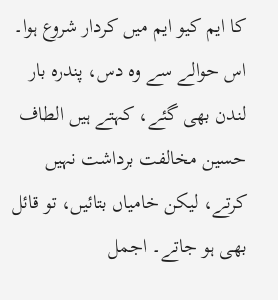کا ایم کیو ایم میں کردار شروع ہوا۔ اس حوالے سے وہ دس، پندرہ بار لندن بھی گئے، کہتے ہیں الطاف حسین مخالفت برداشت نہیں کرتے، لیکن خامیاں بتائیں، تو قائل بھی ہو جاتے۔ اجمل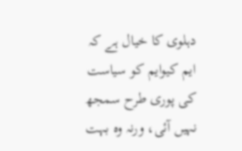دہلوی کا خیال ہے کہ ایم کیوایم کو سیاست کی پوری طرح سمجھ نہیں آئی، ورنہ وہ بہت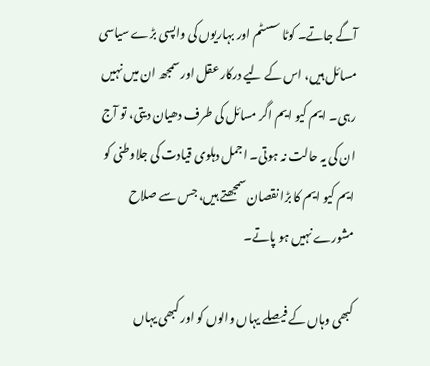آگے جاتے۔ کوٹا سسٹم اور بہاریوں کی واپسی بڑے سیاسی مسائل ہیں، اس کے لیے درکار عقل اور سمجھ ان میں نہیں رہی۔ ایم کیو ایم اگر مسائل کی طرف دھیان دیتی، تو آج ان کی یہ حالت نہ ہوتی۔ اجمل دہلوی قیادت کی جلاوطنی کو ایم کیو ایم کا بڑا نقصان سمجھتے ہیں، جس سے صلاح مشورے نہیں ہو پاتے۔

کبھی وہاں کے فیصلے یہاں والوں کو اور کبھی یہاں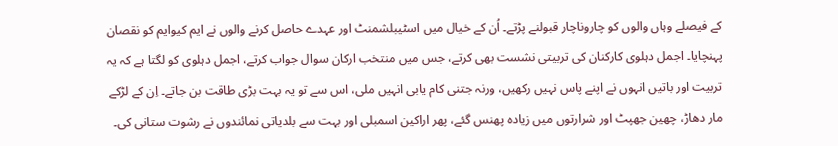کے فیصلے وہاں والوں کو چاروناچار قبولنے پڑتے۔ اُن کے خیال میں اسٹیبلشمنٹ اور عہدے حاصل کرنے والوں نے ایم کیوایم کو نقصان پہنچایا۔ اجمل دہلوی کارکنان کی تربیتی نشست بھی کرتے، جس میں منتخب ارکان سوال جواب کرتے، اجمل دہلوی کو لگتا ہے کہ یہ تربیت اور باتیں انہوں نے اپنے پاس نہیں رکھیں، ورنہ جتنی کام یابی انہیں ملی، اس سے تو یہ بہت بڑی طاقت بن جاتے۔ اِن کے لڑکے مار دھاڑ، چھین جھپٹ اور شرارتوں میں زیادہ پھنس گئے، پھر اراکین اسمبلی اور بہت سے بلدیاتی نمائندوں نے رشوت ستانی کی۔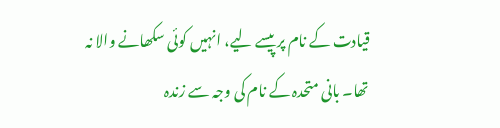قیادت کے نام پر پیسے لیے، انہیں کوئی سکھانے والا نہ تھا۔ بانی متحدہ کے نام کی وجہ سے زندہ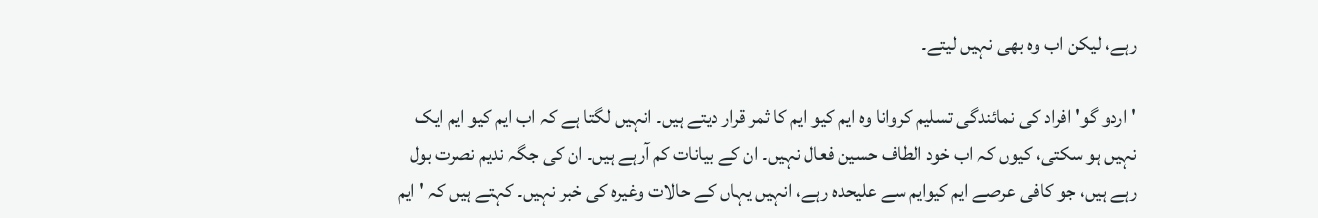رہے، لیکن اب وہ بھی نہیں لیتے۔

'اردو گو' افراد کی نمائندگی تسلیم کروانا وہ ایم کیو ایم کا ثمر قرار دیتے ہیں۔ انہیں لگتا ہے کہ اب ایم کیو ایم ایک نہیں ہو سکتی، کیوں کہ اب خود الطاف حسین فعال نہیں۔ ان کے بیانات کم آرہے ہیں۔ ان کی جگہ ندیم نصرت بول رہے ہیں، جو کافی عرصے ایم کیوایم سے علیحدہ رہے، انہیں یہاں کے حالات وغیرہ کی خبر نہیں۔ کہتے ہیں کہ 'ایم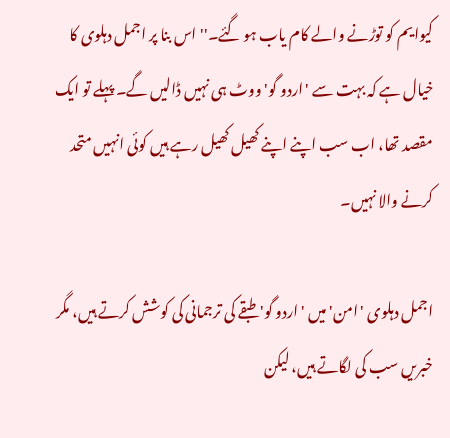کیوایم کو توڑنے والے کام یاب ہو گئے۔'' اس بنا پر اجمل دہلوی کا خیال ہے کہ بہت سے 'اردو گو' ووٹ ہی نہیں ڈالیں گے۔ پہلے تو ایک مقصد تھا، اب سب اپنے اپنے کھیل کھیل رہے ہیں کوئی انہیں متحد کرنے والا نہیں۔

اجمل دہلوی 'امن' میں 'اردو گو' طبقے کی ترجمانی کی کوشش کرتے ہیں، مگر خبریں سب کی لگاتے ہیں، لیکن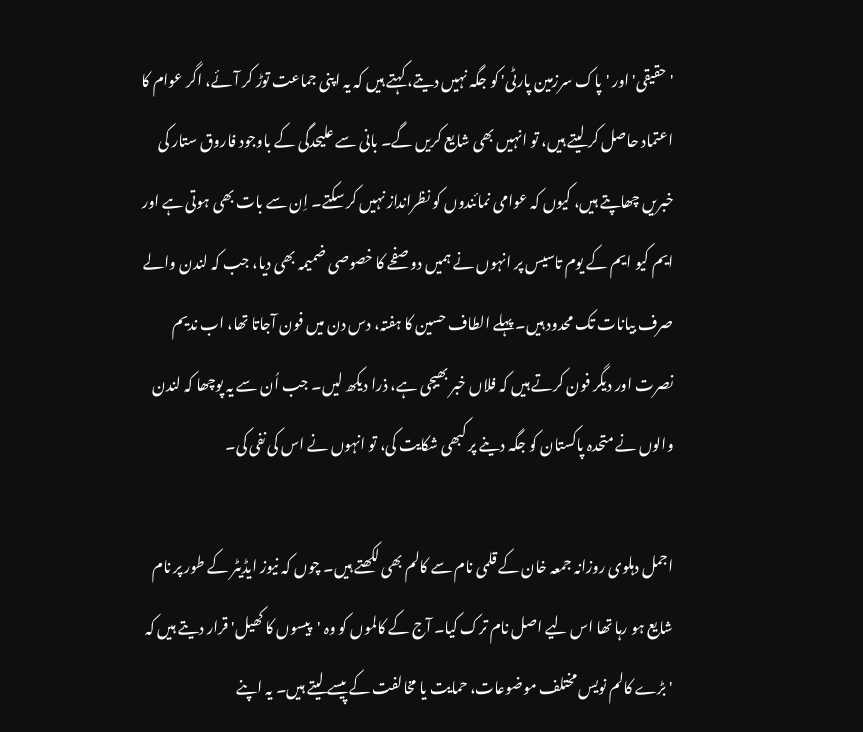'حقیقی' اور 'پاک سرزمین پارٹی' کو جگہ نہیں دیتے، کہتے ہیں کہ یہ اپنی جماعت توڑ کر آئے، اگر عوام کا اعتماد حاصل کر لیتے ہیں، تو انہیں بھی شایع کریں گے۔ بانی سے علیحدگی کے باوجود فاروق ستار کی خبریں چھاپتے ہیں، کیوں کہ عوامی نمائندوں کو نظرانداز نہیں کر سکتے۔ اِن سے بات بھی ہوتی ہے اور ایم کیو ایم کے یوم تاسیس پر انہوں نے ہمیں دو صفحے کا خصوصی ضمیمہ بھی دیا، جب کہ لندن والے صرف بیانات تک محدود ہیں۔ پہلے الطاف حسین کا ہفتہ، دس دن میں فون آجاتا تھا، اب ندیم نصرت اور دیگر فون کرتے ہیں کہ فلاں خبر بھیجی ہے، ذرا دیکھ لیں۔ جب اُن سے یہ پوچھا کہ لندن والوں نے متحدہ پاکستان کو جگہ دینے پر کبھی شکایت کی، تو انہوں نے اس کی نفی کی۔

اجمل دہلوی روزانہ جمعہ خان کے قلمی نام سے کالم بھی لکھتے ہیں۔ چوں کہ نیوز ایڈیٹر کے طور پر نام شایع ہو رہا تھا اس لیے اصل نام ترک کیا۔ آج کے کالموں کو وہ 'پیسوں کا کھیل' قرار دیتے ہیں کہ 'بڑے کالم نویس مختلف موضوعات، حمایت یا مخالفت کے پیسے لیتے ہیں۔ یہ اپنے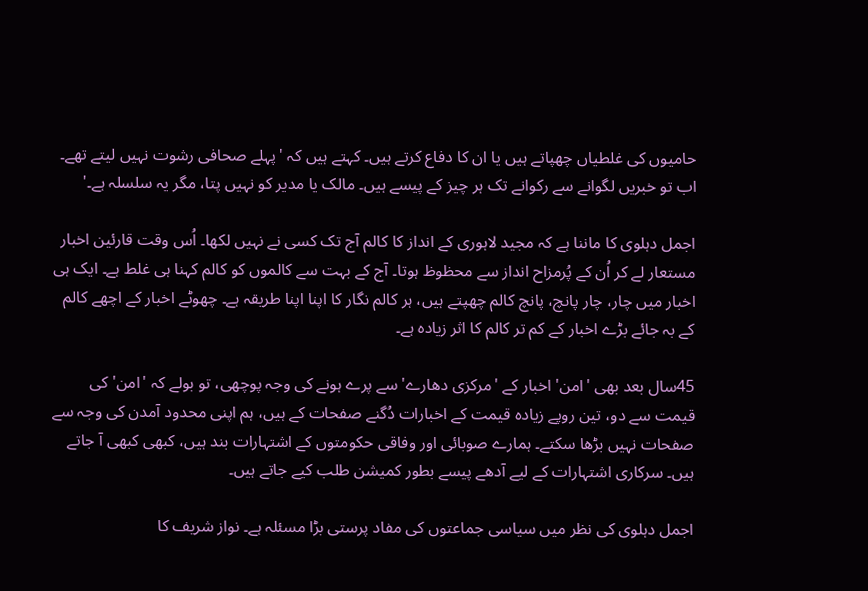حامیوں کی غلطیاں چھپاتے ہیں یا ان کا دفاع کرتے ہیں۔ کہتے ہیں کہ 'پہلے صحافی رشوت نہیں لیتے تھے۔ اب تو خبریں لگوانے سے رکوانے تک ہر چیز کے پیسے ہیں۔ مالک یا مدیر کو نہیں پتا، مگر یہ سلسلہ ہے۔'

اجمل دہلوی کا ماننا ہے کہ مجید لاہوری کے انداز کا کالم آج تک کسی نے نہیں لکھا۔ اُس وقت قارئین اخبار مستعار لے کر اُن کے پُرمزاح انداز سے محظوظ ہوتا۔ آج کے بہت سے کالموں کو کالم کہنا ہی غلط ہے۔ ایک ہی اخبار میں چار، چار پانچ، پانچ کالم چھپتے ہیں، ہر کالم نگار کا اپنا اپنا طریقہ ہے۔ چھوٹے اخبار کے اچھے کالم کے بہ جائے بڑے اخبار کے کم تر کالم کا اثر زیادہ ہے۔

45سال بعد بھی 'امن' اخبار کے 'مرکزی دھارے' سے پرے ہونے کی وجہ پوچھی، تو بولے کہ 'امن' کی قیمت سے دو، تین روپے زیادہ قیمت کے اخبارات دُگنے صفحات کے ہیں، ہم اپنی محدود آمدن کی وجہ سے صفحات نہیں بڑھا سکتے۔ ہمارے صوبائی اور وفاقی حکومتوں کے اشتہارات بند ہیں، کبھی کبھی آ جاتے ہیں۔ سرکاری اشتہارات کے لیے آدھے پیسے بطور کمیشن طلب کیے جاتے ہیں۔

اجمل دہلوی کی نظر میں سیاسی جماعتوں کی مفاد پرستی بڑا مسئلہ ہے۔ نواز شریف کا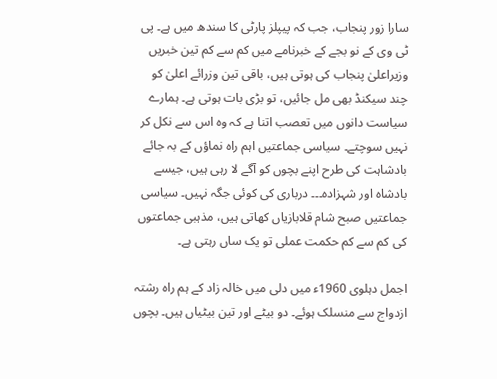سارا زور پنجاب، جب کہ پیپلز پارٹی کا سندھ میں ہے۔ پی ٹی وی کے نو بجے کے خبرنامے میں کم سے کم تین خبریں وزیراعلیٰ پنجاب کی ہوتی ہیں، باقی تین وزرائے اعلیٰ کو چند سیکنڈ بھی مل جائیں، تو بڑی بات ہوتی ہے۔ ہمارے سیاست دانوں میں تعصب اتنا ہے کہ وہ اس سے نکل کر نہیں سوچتے۔ سیاسی جماعتیں اہم راہ نماؤں کے بہ جائے بادشاہت کی طرح اپنے بچوں کو آگے لا رہی ہیں، جیسے بادشاہ اور شہزادہ۔۔۔ درباری کی کوئی جگہ نہیں۔ سیاسی جماعتیں صبح شام قلابازیاں کھاتی ہیں، مذہبی جماعتوں کی کم سے کم حکمت عملی تو یک ساں رہتی ہے۔

اجمل دہلوی 1960ء میں دلی میں خالہ زاد کے ہم راہ رشتہ ازدواج سے منسلک ہوئے۔ دو بیٹے اور تین بیٹیاں ہیں۔ بچوں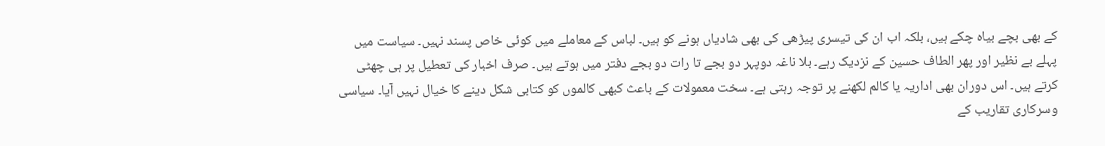کے بھی بچے بیاہ چکے ہیں، بلکہ اب ان کی تیسری پیڑھی کی بھی شادیاں ہونے کو ہیں۔ لباس کے معاملے میں کوئی خاص پسند نہیں۔ سیاست میں پہلے بے نظیر اور پھر الطاف حسین کے نزدیک رہے۔ بلا ناغہ دوپہر دو بجے تا رات دو بجے دفتر میں ہوتے ہیں۔ صرف اخبار کی تعطیل پر ہی چھٹی کرتے ہیں۔ اس دوران بھی اداریہ یا کالم لکھنے پر توجہ رہتی ہے۔ سخت معمولات کے باعث کبھی کالموں کو کتابی شکل دینے کا خیال نہیں آیا۔ سیاسی وسرکاری تقاریب کے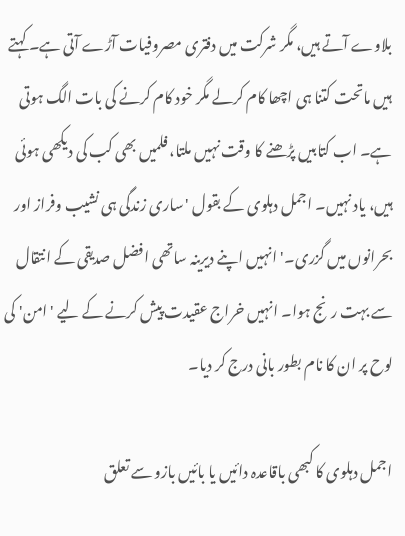بلاوے آتے ہیں، مگر شرکت میں دفتری مصروفیات آڑے آتی ہے۔ کہتے ہیں ماتحت کتنا ہی اچھا کام کرلے مگر خود کام کرنے کی بات الگ ہوتی ہے۔ اب کتابیں پڑھنے کا وقت نہیں ملتا، فلمیں بھی کب کی دیکھی ہوئی ہیں، یاد نہیں۔ اجمل دہلوی کے بقول 'ساری زندگی ہی نشیب وفراز اور بحرانوں میں گزری۔' انہیں اپنے دیرینہ ساتھی افضل صدیقی کے انتقال سے بہت رنج ہوا۔ انہیں خراج عقیدت پیش کرنے کے لیے 'امن' کی لوح پر ان کا نام بطور بانی درج کر دیا۔

اجمل دہلوی کا کبھی باقاعدہ دائیں یا بائیں بازو سے تعلق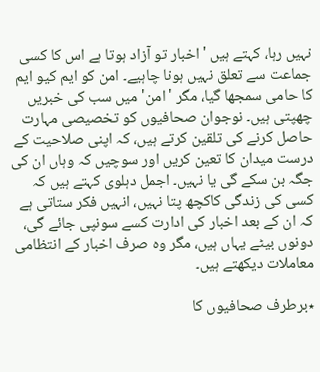نہیں رہا، کہتے ہیں 'اخبار تو آزاد ہوتا ہے اس کا کسی جماعت سے تعلق نہیں ہونا چاہیے۔ امن کو ایم کیو ایم کا حامی سمجھا گیا، مگر 'امن' میں سب کی خبریں چھپتی ہیں۔ نوجوان صحافیوں کو تخصیصی مہارت حاصل کرنے کی تلقین کرتے ہیں، کہ اپنی صلاحیت کے درست میدان کا تعین کریں اور سوچیں کہ وہاں ان کی جگہ بن سکے گی یا نہیں۔ اجمل دہلوی کہتے ہیں کہ کسی کی زندگی کاکچھ پتا نہیں، انہیں فکر ستاتی ہے کہ ان کے بعد اخبار کی ادارت کسے سونپی جائے گی، دونوں بیٹے یہاں ہیں، مگر وہ صرف اخبار کے انتظامی معاملات دیکھتے ہیں۔

٭برطرف صحافیوں کا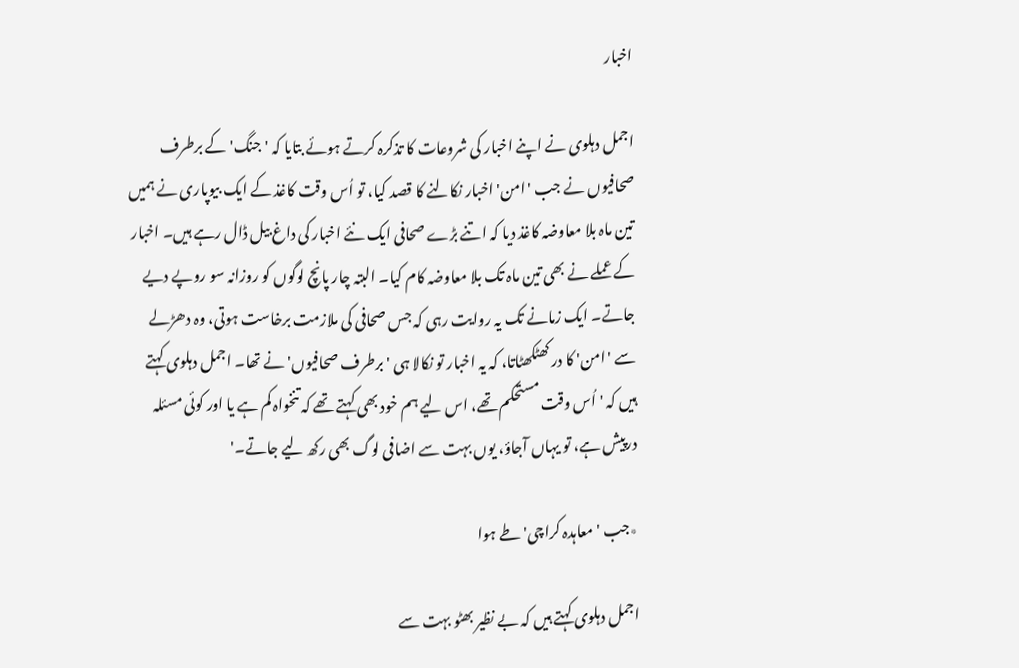اخبار

اجمل دہلوی نے اپنے اخبار کی شروعات کا تذکرہ کرتے ہوئے بتایا کہ 'جنگ' کے برطرف صحافیوں نے جب 'امن' اخبار نکالنے کا قصد کیا، تو اُس وقت کاغذ کے ایک بیوپاری نے ہمیں تین ماہ بلا معاوضہ کاغذ دیا کہ اتنے بڑے صحافی ایک نئے اخبار کی داغ بیل ڈال رہے ہیں۔ اخبار کے عملے نے بھی تین ماہ تک بلا معاوضہ کام کیا۔ البتہ چار پانچ لوگوں کو روزانہ سو روپے دیے جاتے۔ ایک زمانے تک یہ روایت رہی کہ جس صحافی کی ملازمت برخاست ہوتی، وہ دھڑلے سے 'امن' کا در کھٹکھٹاتا، کہ یہ اخبار تو نکالا ہی 'برطرف صحافیوں' نے تھا۔ اجمل دہلوی کہتے ہیں کہ 'اُس وقت مستحکم تھے، اس لیے ہم خود بھی کہتے تھے کہ تنخواہ کم ہے یا اور کوئی مسئلہ درپیش ہے، تو یہاں آجاؤ، یوں بہت سے اضافی لوگ بھی رکھ لیے جاتے۔'

٭جب 'معاہدہ کراچی' طے ہوا

اجمل دہلوی کہتے ہیں کہ بے نظیر بھٹو بہت سے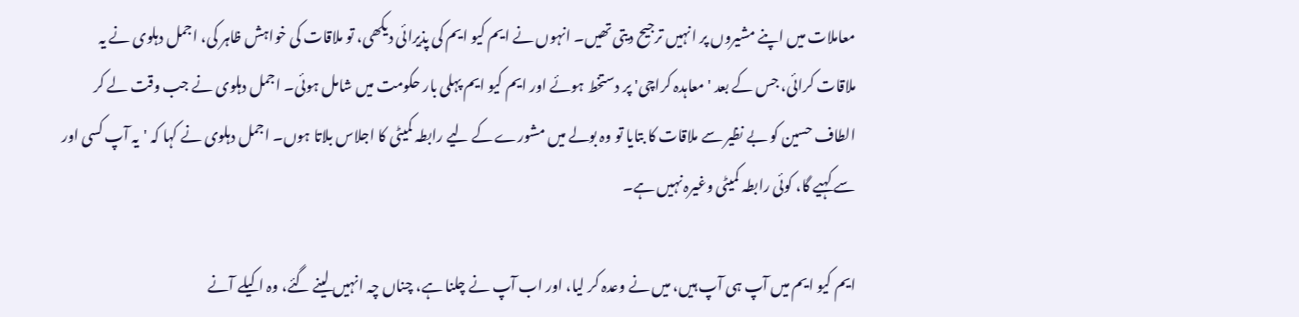معاملات میں اپنے مشیروں پر انہیں ترجیح دیتی تھیں۔ انہوں نے ایم کیو ایم کی پذیرائی دیکھی، تو ملاقات کی خواہش ظاہر کی، اجمل دہلوی نے یہ ملاقات کرائی، جس کے بعد 'معاہدہ کراچی' پر دستخط ہوئے اور ایم کیو ایم پہلی بار حکومت میں شامل ہوئی۔ اجمل دہلوی نے جب وقت لے کر الطاف حسین کو بے نظیر سے ملاقات کا بتایا تو وہ بولے میں مشورے کے لیے رابطہ کمیٹی کا اجلاس بلاتا ہوں۔ اجمل دہلوی نے کہا کہ 'یہ آپ کسی اور سے کہیے گا، کوئی رابطہ کمیٹی وغیرہ نہیں ہے۔

ایم کیو ایم میں آپ ہی آپ ہیں، میں نے وعدہ کر لیا، اور اب آپ نے چلنا ہے، چناں چہ انہیں لینے گئے، وہ اکیلے آنے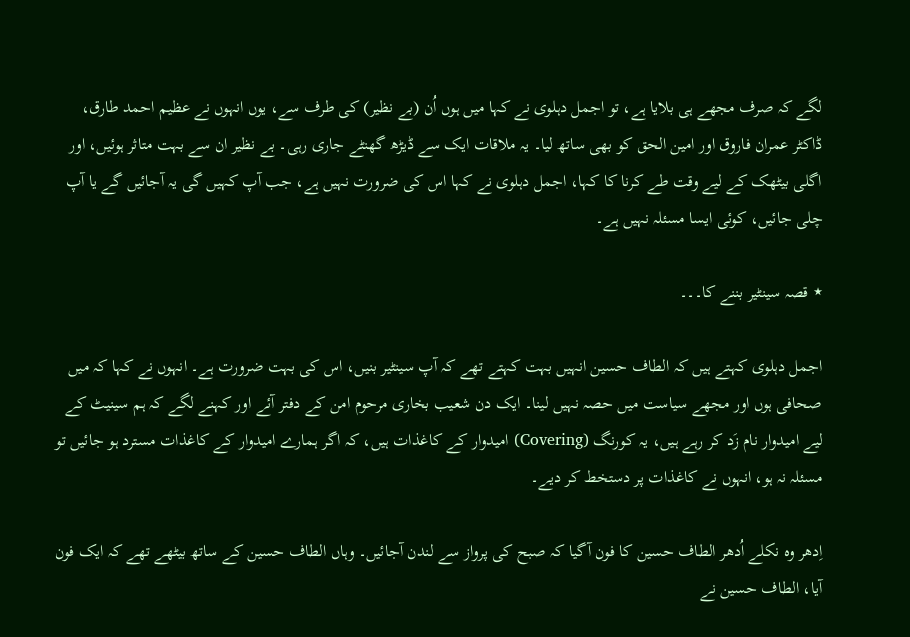لگے کہ صرف مجھے ہی بلایا ہے، تو اجمل دہلوی نے کہا میں ہوں اُن (بے نظیر) کی طرف سے، یوں انہوں نے عظیم احمد طارق، ڈاکٹر عمران فاروق اور امین الحق کو بھی ساتھ لیا۔ یہ ملاقات ایک سے ڈیڑھ گھنٹے جاری رہی۔ بے نظیر ان سے بہت متاثر ہوئیں، اور اگلی بیٹھک کے لیے وقت طے کرنا کا کہا، اجمل دہلوی نے کہا اس کی ضرورت نہیں ہے، جب آپ کہیں گی یہ آجائیں گے یا آپ چلی جائیں، کوئی ایسا مسئلہ نہیں ہے۔

٭ قصہ سینٹیر بننے کا۔۔۔

اجمل دہلوی کہتے ہیں کہ الطاف حسین انہیں بہت کہتے تھے کہ آپ سینٹیر بنیں، اس کی بہت ضرورت ہے۔ انہوں نے کہا کہ میں صحافی ہوں اور مجھے سیاست میں حصہ نہیں لینا۔ ایک دن شعیب بخاری مرحوم امن کے دفتر آئے اور کہنے لگے کہ ہم سینیٹ کے لیے امیدوار نام زَد کر رہے ہیں، یہ کورنگ (Covering) امیدوار کے کاغذات ہیں، کہ اگر ہمارے امیدوار کے کاغذات مسترد ہو جائیں تو مسئلہ نہ ہو، انہوں نے کاغذات پر دستخط کر دیے۔

اِدھر وہ نکلے اُدھر الطاف حسین کا فون آگیا کہ صبح کی پرواز سے لندن آجائیں۔ وہاں الطاف حسین کے ساتھ بیٹھے تھے کہ ایک فون آیا، الطاف حسین نے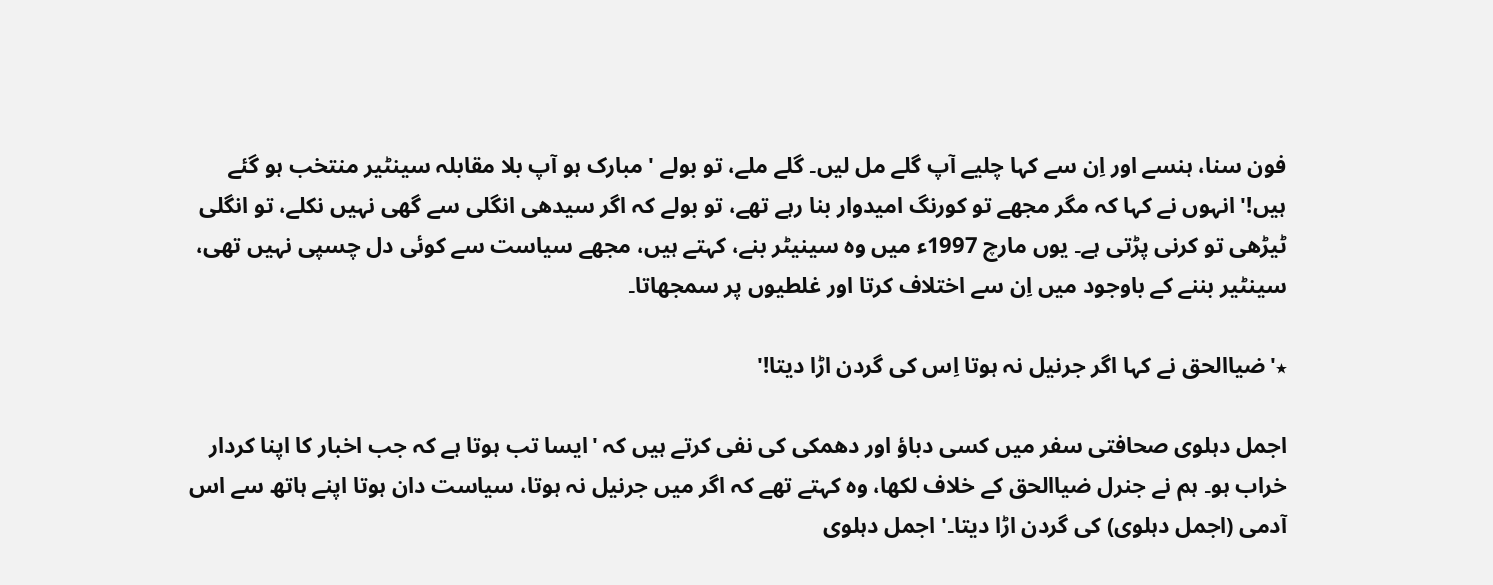فون سنا، ہنسے اور اِن سے کہا چلیے آپ گلے مل لیں۔ گلے ملے، تو بولے 'مبارک ہو آپ بلا مقابلہ سینٹیر منتخب ہو گئے ہیں!' انہوں نے کہا کہ مگر مجھے تو کورنگ امیدوار بنا رہے تھے، تو بولے کہ اگر سیدھی انگلی سے گھی نہیں نکلے، تو انگلی ٹیڑھی تو کرنی پڑتی ہے۔ یوں مارچ 1997ء میں وہ سینیٹر بنے، کہتے ہیں، مجھے سیاست سے کوئی دل چسپی نہیں تھی، سینٹیر بننے کے باوجود میں اِن سے اختلاف کرتا اور غلطیوں پر سمجھاتا۔

٭'ضیاالحق نے کہا اگر جرنیل نہ ہوتا اِس کی گردن اڑا دیتا!'

اجمل دہلوی صحافتی سفر میں کسی دباؤ اور دھمکی کی نفی کرتے ہیں کہ 'ایسا تب ہوتا ہے کہ جب اخبار کا اپنا کردار خراب ہو۔ ہم نے جنرل ضیاالحق کے خلاف لکھا، وہ کہتے تھے کہ اگر میں جرنیل نہ ہوتا، سیاست دان ہوتا اپنے ہاتھ سے اس آدمی (اجمل دہلوی) کی گردن اڑا دیتا۔' اجمل دہلوی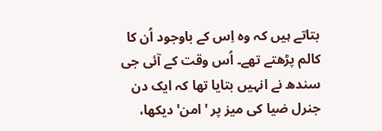بتاتے ہیں کہ وہ اِس کے باوجود اُن کا کالم پڑھتے تھے۔ اُس وقت کے آئی جی سندھ نے انہیں بتایا تھا کہ ایک دن جنرل ضیا کی میز پر 'امن' دیکھا،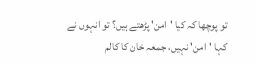تو پوچھا کہ کیا 'امن' پڑھتے ہیں؟ تو انہوں نے کہا 'امن' نہیں، جمعہ خان کا کالم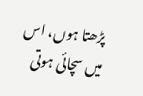پڑھتا ہوں، اس میں سچائی ہوتی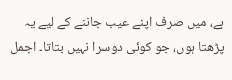ہے، میں صرف اپنے عیب جاننے کے لیے یہ پڑھتا ہوں، جو کوئی دوسرا نہیں بتاتا۔ اجمل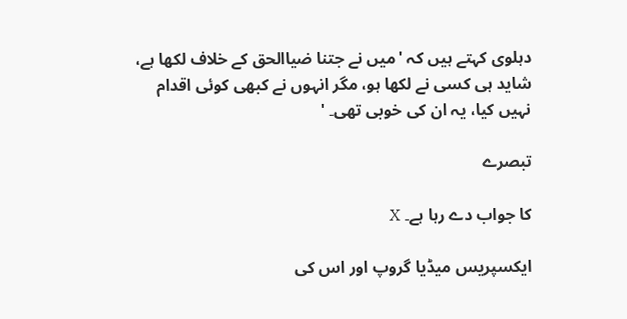دہلوی کہتے ہیں کہ 'میں نے جتنا ضیاالحق کے خلاف لکھا ہے، شاید ہی کسی نے لکھا ہو، مگر انہوں نے کبھی کوئی اقدام نہیں کیا، یہ ان کی خوبی تھی۔ '

تبصرے

کا جواب دے رہا ہے۔ X

ایکسپریس میڈیا گروپ اور اس کی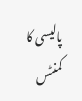پالیسی کا کمنٹس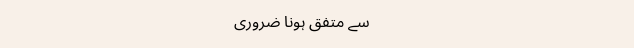سے متفق ہونا ضروری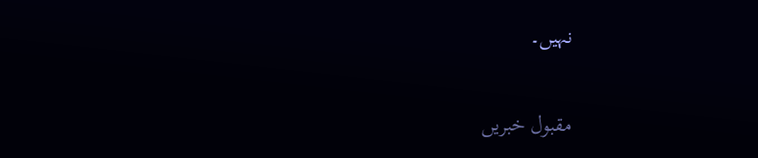نہیں۔

مقبول خبریں